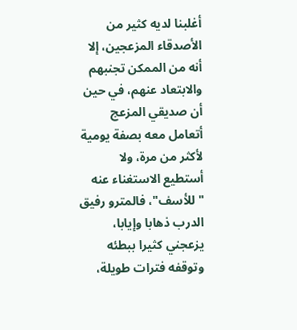أغلبنا لديه كثير من الأصدقاء المزعجين، إلا أنه من الممكن تجنبهم والابتعاد عنهم، في حين أن صديقي المزعج أتعامل معه بصفة يومية لأكثر من مرة، ولا أستطيع الاستغناء عنه "للأسف"، فالمترو رفيق الدرب ذهابا وإيابا، يزعجني كثيرا ببطئه وتوقفه فترات طويلة،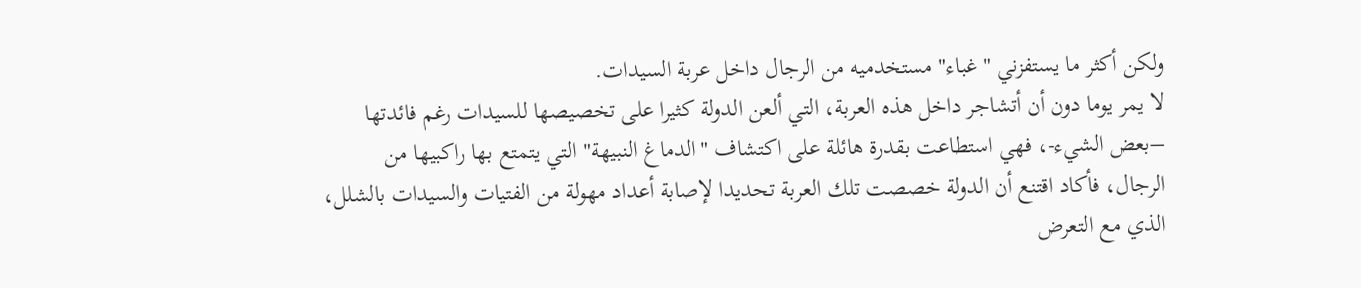ولكن أكثر ما يستفزني "غباء" مستخدميه من الرجال داخل عربة السيدات.
لا يمر يوما دون أن أتشاجر داخل هذه العربة، التي ألعن الدولة كثيرا على تخصيصها للسيدات رغم فائدتها –بعض الشيء-، فهي استطاعت بقدرة هائلة على اكتشاف "الدماغ النبيهة" التي يتمتع بها راكبيها من الرجال، فأكاد اقتنع أن الدولة خصصت تلك العربة تحديدا لإصابة أعداد مهولة من الفتيات والسيدات بالشلل، الذي مع التعرض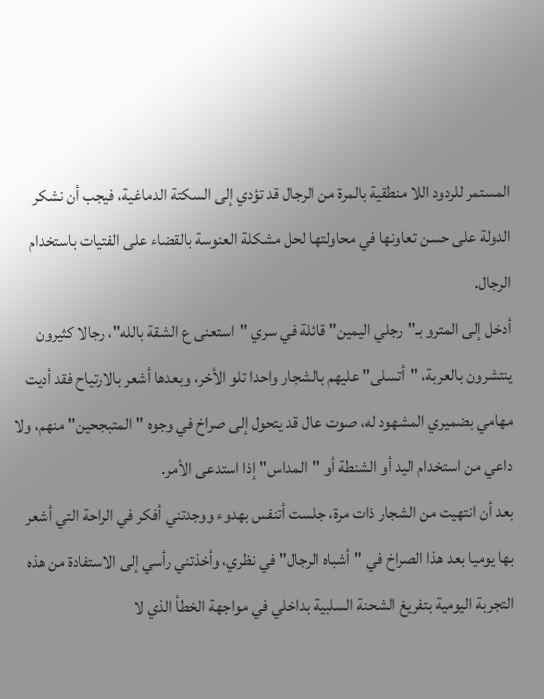المستمر للردود اللا منطقية بالمرة من الرجال قد تؤدي إلى السكتة الدماغية، فيجب أن نشكر الدولة على حسن تعاونها في محاولتها لحل مشكلة العنوسة بالقضاء على الفتيات باستخدام الرجال.
أدخل إلى المترو بـ"رجلي اليمين" قائلة في سري "استعنى ع الشقة بالله"، رجالا كثيرون ينتشرون بالعربة، "أتسلى" عليهم بالشجار واحدا تلو الأخر، وبعدها أشعر بالارتياح فقد أديت مهامي بضميري المشهود له، صوت عال قد يتحول إلى صراخ في وجوه "المتبجحين" منهم، ولا داعي من استخدام اليد أو الشنطة أو "المداس" إذا استدعى الأمر.
بعد أن انتهيت من الشجار ذات مرة، جلست أتنفس بهدوء ووجدتني أفكر في الراحة التي أشعر بها يوميا بعد هذا الصراخ في "أشباه الرجال" في نظري، وأخذتني رأسي إلى الاستفادة من هذه التجربة اليومية بتفريغ الشحنة السلبية بداخلي في مواجهة الخطأ الذي لا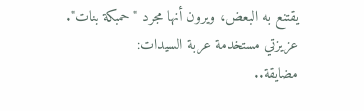يقتنع به البعض، ويرون أنها مجرد "حمبكة بنات".
عزيزتي مستخدمة عربة السيدات:
مضايقة..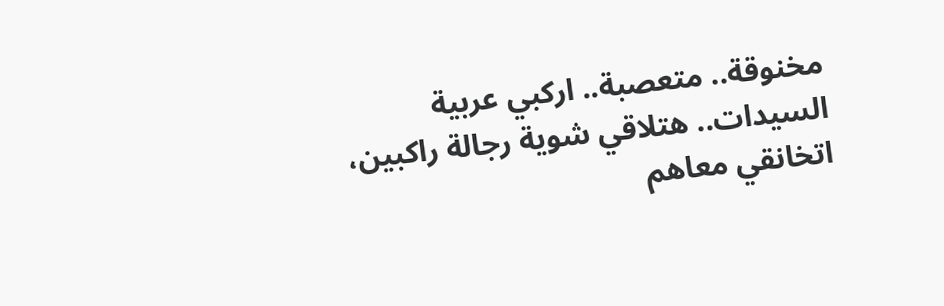مخنوقة.. متعصبة.. اركبي عربية السيدات.. هتلاقي شوية رجالة راكبين، اتخانقي معاهم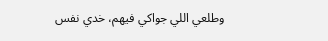وطلعي اللي جواكي فيهم، خدي نفس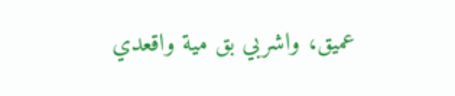عميق، واشربي بق مية واقعدي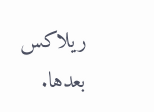ريلاكس بعدها.